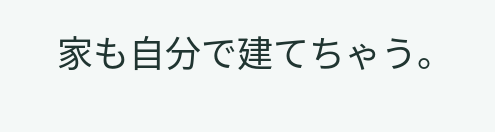家も自分で建てちゃう。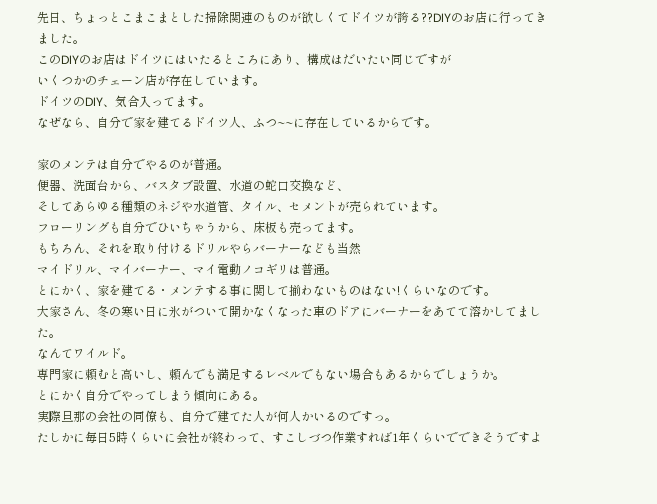先日、ちょっとこまこまとした掃除関連のものが欲しくてドイツが誇る??DIYのお店に行ってきました。
このDIYのお店はドイツにはいたるところにあり、構成はだいたい同じですが
いくつかのチェーン店が存在しています。
ドイツのDIY、気合入ってます。
なぜなら、自分で家を建てるドイツ人、ふつ~~に存在しているからです。

家のメンテは自分でやるのが普通。
便器、洗面台から、バスタブ設置、水道の蛇口交換など、
そしてあらゆる種類のネジや水道管、タイル、セメントが売られています。
フローリングも自分でひいちゃうから、床板も売ってます。
もちろん、それを取り付けるドリルやらバーナーなども当然
マイドリル、マイバーナー、マイ電動ノコギリは普通。
とにかく、家を建てる・メンテする事に関して揃わないものはない!くらいなのです。
大家さん、冬の寒い日に氷がついて開かなくなった車のドアにバーナーをあてて溶かしてました。
なんてワイルド。
専門家に頼むと高いし、頼んでも満足するレベルでもない場合もあるからでしょうか。
とにかく自分でやってしまう傾向にある。
実際旦那の会社の同僚も、自分で建てた人が何人かいるのですっ。
たしかに毎日5時くらいに会社が終わって、すこしづつ作業すれば1年くらいでできそうですよ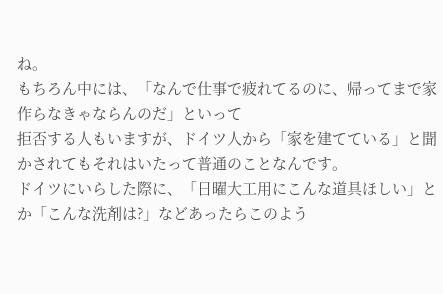ね。
もちろん中には、「なんで仕事で疲れてるのに、帰ってまで家作らなきゃならんのだ」といって
拒否する人もいますが、ドイツ人から「家を建てている」と聞かされてもそれはいたって普通のことなんです。
ドイツにいらした際に、「日曜大工用にこんな道具ほしい」とか「こんな洗剤は?」などあったらこのよう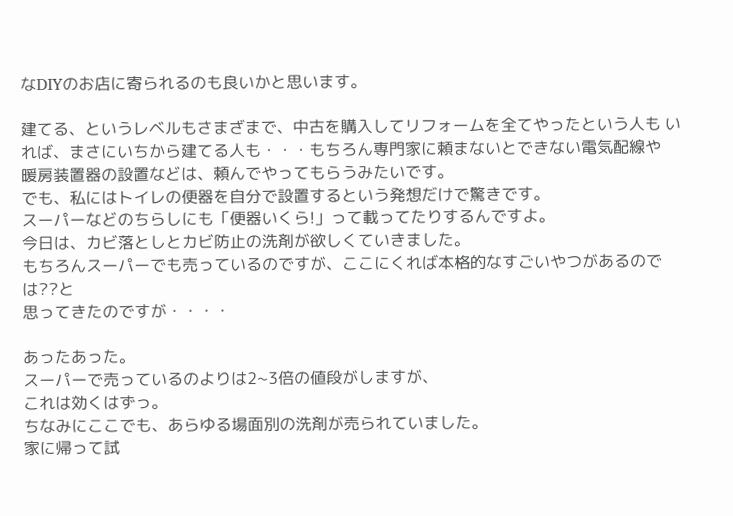なDIYのお店に寄られるのも良いかと思います。

建てる、というレベルもさまざまで、中古を購入してリフォームを全てやったという人も いれば、まさにいちから建てる人も・・・もちろん専門家に頼まないとできない電気配線や
暖房装置器の設置などは、頼んでやってもらうみたいです。
でも、私にはトイレの便器を自分で設置するという発想だけで驚きです。
スーパーなどのちらしにも「便器いくら!」って載ってたりするんですよ。
今日は、カビ落としとカビ防止の洗剤が欲しくていきました。
もちろんスーパーでも売っているのですが、ここにくれば本格的なすごいやつがあるのでは??と
思ってきたのですが・・・・

あったあった。
スーパーで売っているのよりは2~3倍の値段がしますが、
これは効くはずっ。
ちなみにここでも、あらゆる場面別の洗剤が売られていました。
家に帰って試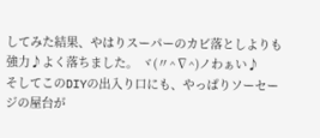してみた結果、やはりスーパーのカビ落としよりも強力♪よく落ちました。 ヾ(〃^∇^)ノわぁい♪
そしてこのDIYの出入り口にも、やっぱりソーセージの屋台が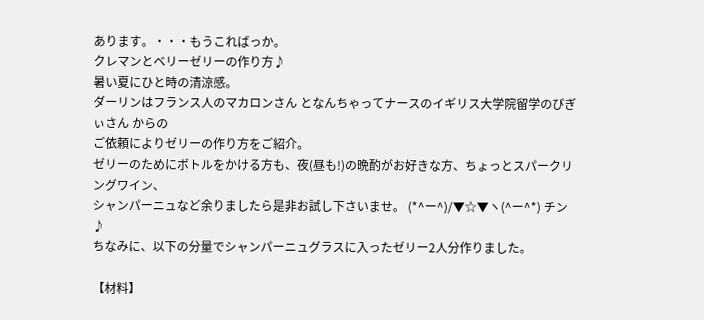あります。・・・もうこればっか。
クレマンとベリーゼリーの作り方♪
暑い夏にひと時の清涼感。
ダーリンはフランス人のマカロンさん となんちゃってナースのイギリス大学院留学のぴぎぃさん からの
ご依頼によりゼリーの作り方をご紹介。
ゼリーのためにボトルをかける方も、夜(昼も!)の晩酌がお好きな方、ちょっとスパークリングワイン、
シャンパーニュなど余りましたら是非お試し下さいませ。 (*^ー^)/▼☆▼ヽ(^ー^*) チン♪
ちなみに、以下の分量でシャンパーニュグラスに入ったゼリー2人分作りました。

【材料】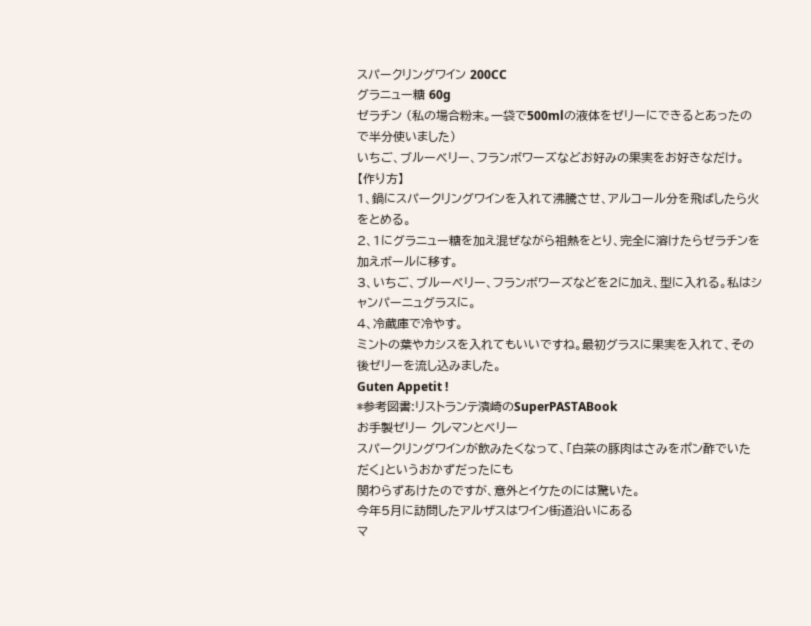スパークリングワイン 200CC
グラニュー糖 60g
ゼラチン (私の場合粉末。一袋で500mlの液体をゼリーにできるとあったので半分使いました)
いちご、ブルーベリー、フランボワーズなどお好みの果実をお好きなだけ。
【作り方】
1、鍋にスパークリングワインを入れて沸騰させ、アルコール分を飛ばしたら火をとめる。
2、1にグラニュー糖を加え混ぜながら祖熱をとり、完全に溶けたらゼラチンを加えボールに移す。
3、いちご、ブルーベリー、フランボワーズなどを2に加え、型に入れる。私はシャンパーニュグラスに。
4、冷蔵庫で冷やす。
ミントの葉やカシスを入れてもいいですね。最初グラスに果実を入れて、その後ゼリーを流し込みました。
Guten Appetit !
*参考図書:リストランテ濱崎のSuperPASTABook
お手製ゼリー クレマンとベリー
スパークリングワインが飲みたくなって、「白菜の豚肉はさみをポン酢でいただく」というおかずだったにも
関わらずあけたのですが、意外とイケたのには驚いた。
今年5月に訪問したアルザスはワイン街道沿いにある
マ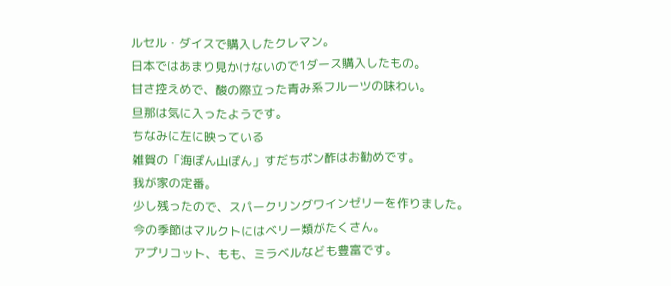ルセル・ダイスで購入したクレマン。
日本ではあまり見かけないので1ダース購入したもの。
甘さ控えめで、酸の際立った青み系フルーツの味わい。
旦那は気に入ったようです。
ちなみに左に映っている
雑賀の「海ぽん山ぽん」すだちポン酢はお勧めです。
我が家の定番。
少し残ったので、スパークリングワインゼリーを作りました。
今の季節はマルクトにはベリー類がたくさん。
アプリコット、もも、ミラベルなども豊富です。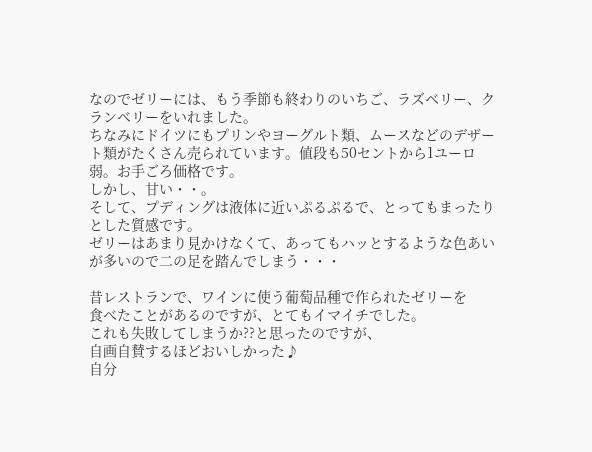なのでゼリーには、もう季節も終わりのいちご、ラズベリー、クランベリーをいれました。
ちなみにドイツにもプリンやヨーグルト類、ムースなどのデザート類がたくさん売られています。値段も50セントから1ユーロ弱。お手ごろ価格です。
しかし、甘い・・。
そして、プディングは液体に近いぷるぷるで、とってもまったりとした質感です。
ゼリーはあまり見かけなくて、あってもハッとするような色あいが多いので二の足を踏んでしまう・・・

昔レストランで、ワインに使う葡萄品種で作られたゼリーを
食べたことがあるのですが、とてもイマイチでした。
これも失敗してしまうか??と思ったのですが、
自画自賛するほどおいしかった♪
自分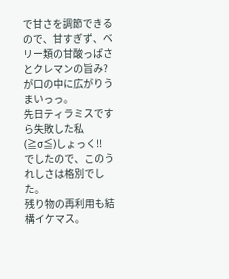で甘さを調節できるので、甘すぎず、ベリー類の甘酸っぱさとクレマンの旨み?が口の中に広がりうまいっっ。
先日ティラミスですら失敗した私 (≧σ≦)しょっく!!
でしたので、このうれしさは格別でした。
残り物の再利用も結構イケマス。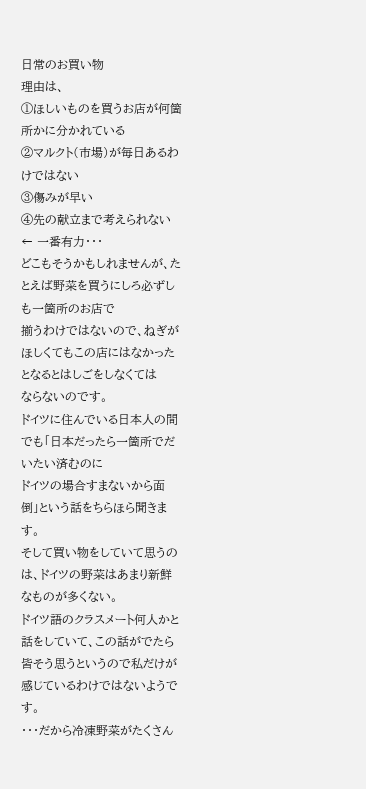日常のお買い物
理由は、
①ほしいものを買うお店が何箇所かに分かれている
②マルクト(市場)が毎日あるわけではない
③傷みが早い
④先の献立まで考えられない← 一番有力・・・
どこもそうかもしれませんが、たとえば野菜を買うにしろ必ずしも一箇所のお店で
揃うわけではないので、ねぎがほしくてもこの店にはなかったとなるとはしごをしなくては
ならないのです。
ドイツに住んでいる日本人の間でも「日本だったら一箇所でだいたい済むのに
ドイツの場合すまないから面倒」という話をちらほら聞きます。
そして買い物をしていて思うのは、ドイツの野菜はあまり新鮮なものが多くない。
ドイツ語のクラスメート何人かと話をしていて、この話がでたら皆そう思うというので私だけが
感じているわけではないようです。
・・・だから冷凍野菜がたくさん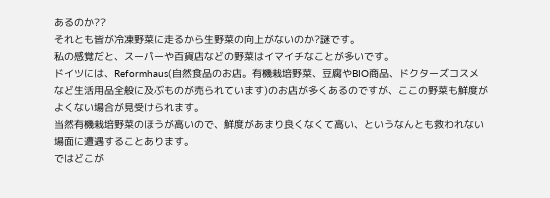あるのか??
それとも皆が冷凍野菜に走るから生野菜の向上がないのか?謎です。
私の感覚だと、スーパーや百貨店などの野菜はイマイチなことが多いです。
ドイツには、Reformhaus(自然食品のお店。有機栽培野菜、豆腐やBIO商品、ドクターズコスメ
など生活用品全般に及ぶものが売られています)のお店が多くあるのですが、ここの野菜も鮮度が
よくない場合が見受けられます。
当然有機栽培野菜のほうが高いので、鮮度があまり良くなくて高い、というなんとも救われない
場面に遭遇することあります。
ではどこが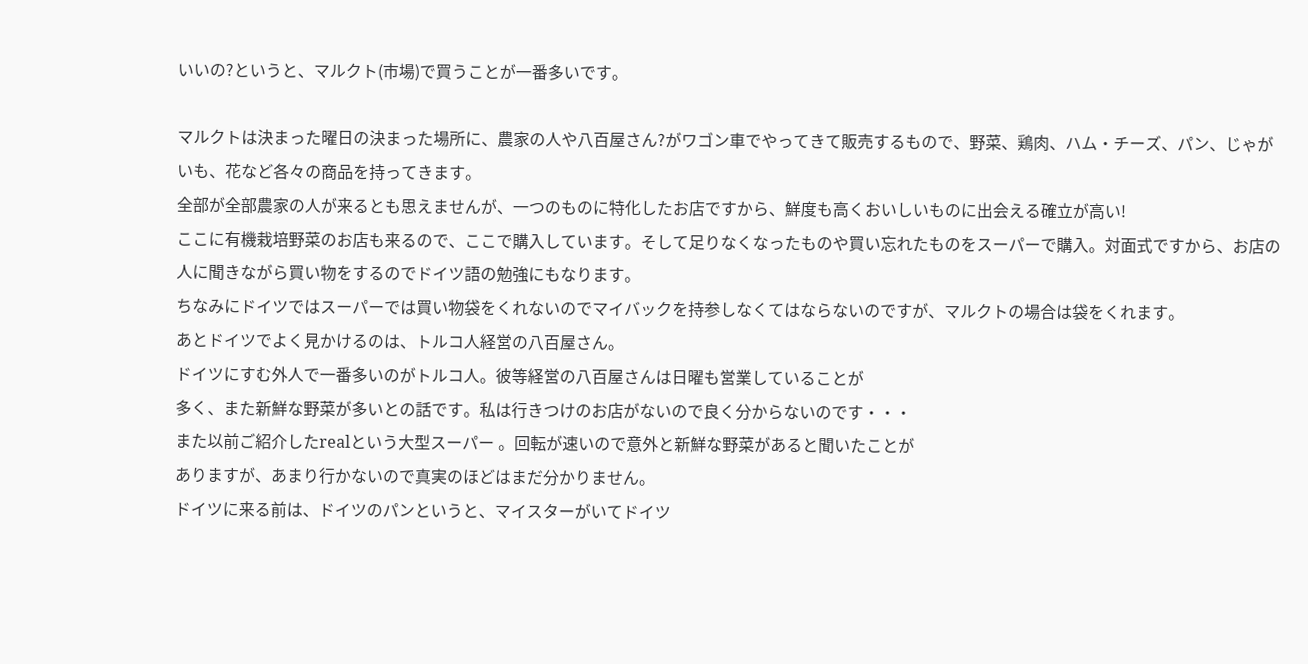いいの?というと、マルクト(市場)で買うことが一番多いです。

マルクトは決まった曜日の決まった場所に、農家の人や八百屋さん?がワゴン車でやってきて販売するもので、野菜、鶏肉、ハム・チーズ、パン、じゃがいも、花など各々の商品を持ってきます。
全部が全部農家の人が来るとも思えませんが、一つのものに特化したお店ですから、鮮度も高くおいしいものに出会える確立が高い!
ここに有機栽培野菜のお店も来るので、ここで購入しています。そして足りなくなったものや買い忘れたものをスーパーで購入。対面式ですから、お店の人に聞きながら買い物をするのでドイツ語の勉強にもなります。
ちなみにドイツではスーパーでは買い物袋をくれないのでマイバックを持参しなくてはならないのですが、マルクトの場合は袋をくれます。
あとドイツでよく見かけるのは、トルコ人経営の八百屋さん。
ドイツにすむ外人で一番多いのがトルコ人。彼等経営の八百屋さんは日曜も営業していることが
多く、また新鮮な野菜が多いとの話です。私は行きつけのお店がないので良く分からないのです・・・
また以前ご紹介したrealという大型スーパー 。回転が速いので意外と新鮮な野菜があると聞いたことが
ありますが、あまり行かないので真実のほどはまだ分かりません。
ドイツに来る前は、ドイツのパンというと、マイスターがいてドイツ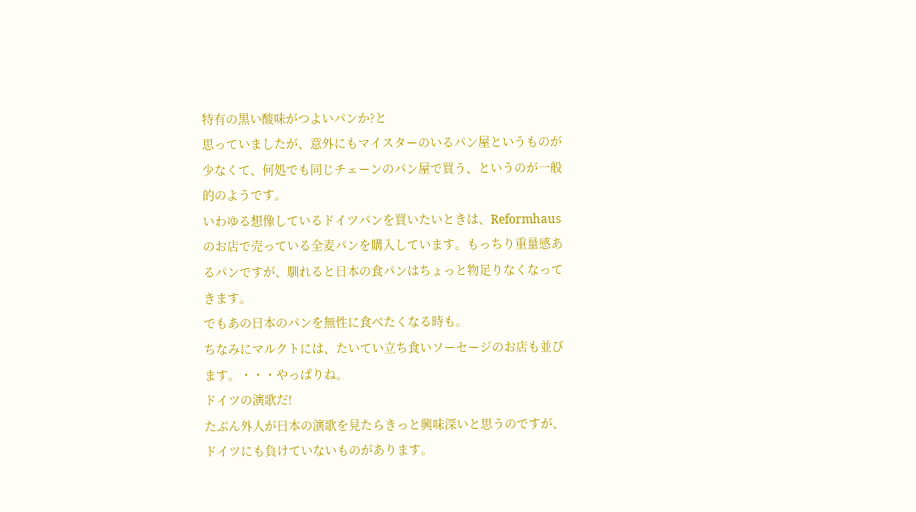特有の黒い酸味がつよいパンか?と
思っていましたが、意外にもマイスターのいるパン屋というものが少なくて、何処でも同じチェーンのパン屋で買う、というのが一般的のようです。
いわゆる想像しているドイツパンを買いたいときは、Reformhausのお店で売っている全麦パンを購入しています。もっちり重量感あるパンですが、馴れると日本の食パンはちょっと物足りなくなってきます。
でもあの日本のパンを無性に食べたくなる時も。
ちなみにマルクトには、たいてい立ち食いソーセージのお店も並びます。・・・やっぱりね。
ドイツの演歌だ!
たぶん外人が日本の演歌を見たらきっと興味深いと思うのですが、
ドイツにも負けていないものがあります。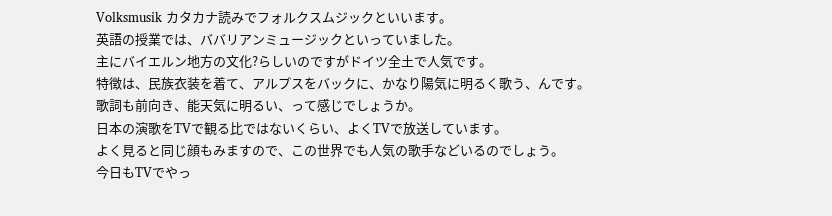Volksmusik カタカナ読みでフォルクスムジックといいます。
英語の授業では、ババリアンミュージックといっていました。
主にバイエルン地方の文化?らしいのですがドイツ全土で人気です。
特徴は、民族衣装を着て、アルプスをバックに、かなり陽気に明るく歌う、んです。
歌詞も前向き、能天気に明るい、って感じでしょうか。
日本の演歌をTVで観る比ではないくらい、よくTVで放送しています。
よく見ると同じ顔もみますので、この世界でも人気の歌手などいるのでしょう。
今日もTVでやっ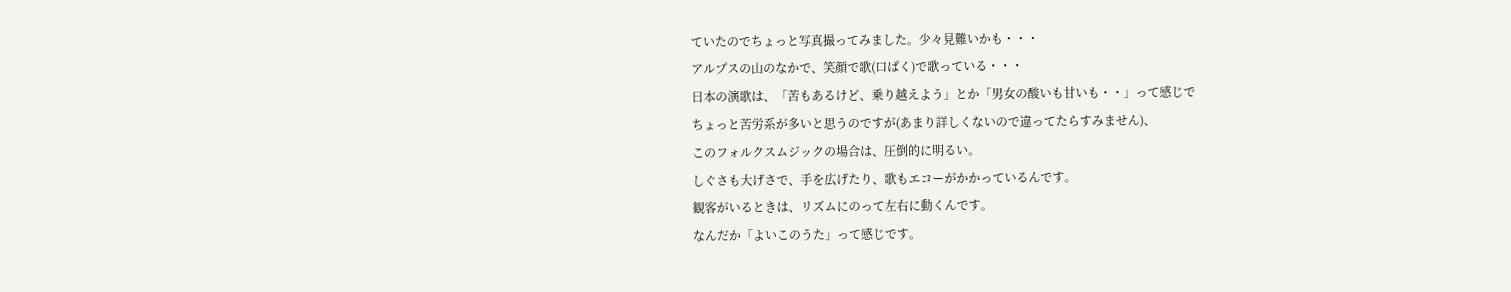ていたのでちょっと写真撮ってみました。少々見難いかも・・・
アルプスの山のなかで、笑顔で歌(口ぱく)で歌っている・・・
日本の演歌は、「苦もあるけど、乗り越えよう」とか「男女の酸いも甘いも・・」って感じで
ちょっと苦労系が多いと思うのですが(あまり詳しくないので違ってたらすみません)、
このフォルクスムジックの場合は、圧倒的に明るい。
しぐさも大げさで、手を広げたり、歌もエコーがかかっているんです。
観客がいるときは、リズムにのって左右に動くんです。
なんだか「よいこのうた」って感じです。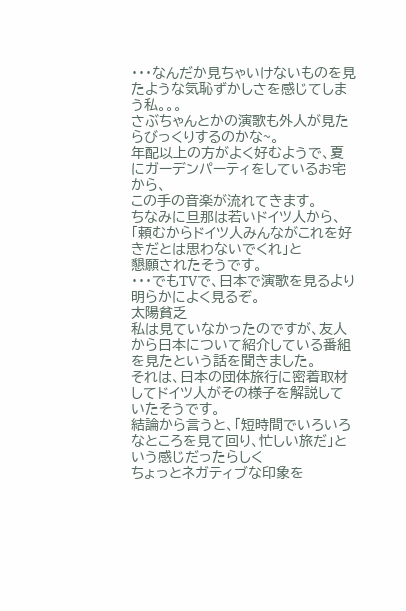・・・なんだか見ちゃいけないものを見たような気恥ずかしさを感じてしまう私。。。
さぶちゃんとかの演歌も外人が見たらびっくりするのかな~。
年配以上の方がよく好むようで、夏にガーデンパーティをしているお宅から、
この手の音楽が流れてきます。
ちなみに旦那は若いドイツ人から、「頼むからドイツ人みんながこれを好きだとは思わないでくれ」と
懇願されたそうです。
・・・でもTVで、日本で演歌を見るより明らかによく見るぞ。
太陽貧乏
私は見ていなかったのですが、友人から日本について紹介している番組を見たという話を聞きました。
それは、日本の団体旅行に密着取材してドイツ人がその様子を解説していたそうです。
結論から言うと、「短時間でいろいろなところを見て回り、忙しい旅だ」という感じだったらしく
ちょっとネガティブな印象を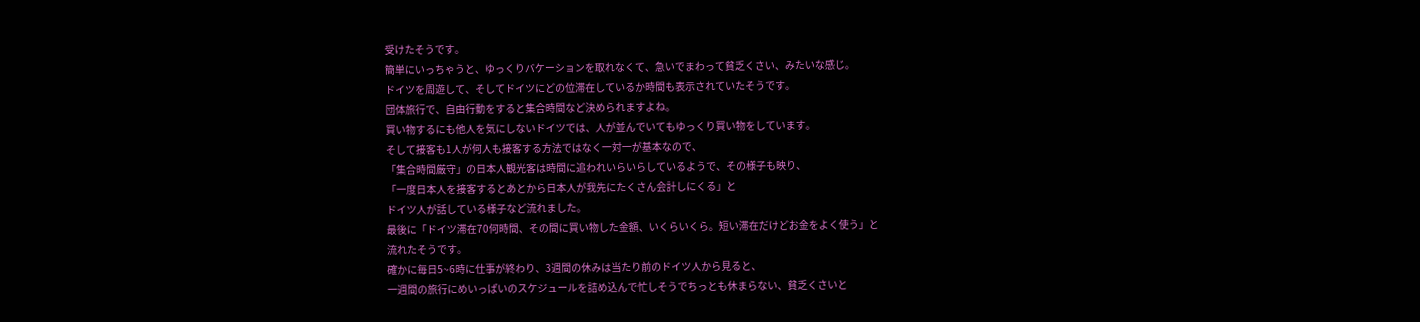受けたそうです。
簡単にいっちゃうと、ゆっくりバケーションを取れなくて、急いでまわって貧乏くさい、みたいな感じ。
ドイツを周遊して、そしてドイツにどの位滞在しているか時間も表示されていたそうです。
団体旅行で、自由行動をすると集合時間など決められますよね。
買い物するにも他人を気にしないドイツでは、人が並んでいてもゆっくり買い物をしています。
そして接客も1人が何人も接客する方法ではなく一対一が基本なので、
「集合時間厳守」の日本人観光客は時間に追われいらいらしているようで、その様子も映り、
「一度日本人を接客するとあとから日本人が我先にたくさん会計しにくる」と
ドイツ人が話している様子など流れました。
最後に「ドイツ滞在70何時間、その間に買い物した金額、いくらいくら。短い滞在だけどお金をよく使う」と
流れたそうです。
確かに毎日5~6時に仕事が終わり、3週間の休みは当たり前のドイツ人から見ると、
一週間の旅行にめいっぱいのスケジュールを詰め込んで忙しそうでちっとも休まらない、貧乏くさいと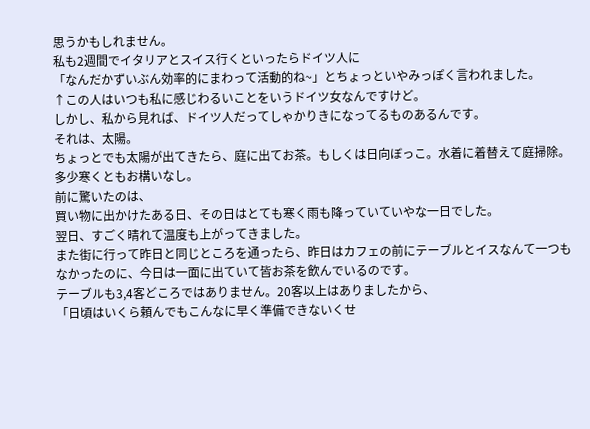思うかもしれません。
私も2週間でイタリアとスイス行くといったらドイツ人に
「なんだかずいぶん効率的にまわって活動的ね~」とちょっといやみっぽく言われました。
↑この人はいつも私に感じわるいことをいうドイツ女なんですけど。
しかし、私から見れば、ドイツ人だってしゃかりきになってるものあるんです。
それは、太陽。
ちょっとでも太陽が出てきたら、庭に出てお茶。もしくは日向ぼっこ。水着に着替えて庭掃除。
多少寒くともお構いなし。
前に驚いたのは、
買い物に出かけたある日、その日はとても寒く雨も降っていていやな一日でした。
翌日、すごく晴れて温度も上がってきました。
また街に行って昨日と同じところを通ったら、昨日はカフェの前にテーブルとイスなんて一つも
なかったのに、今日は一面に出ていて皆お茶を飲んでいるのです。
テーブルも3,4客どころではありません。20客以上はありましたから、
「日頃はいくら頼んでもこんなに早く準備できないくせ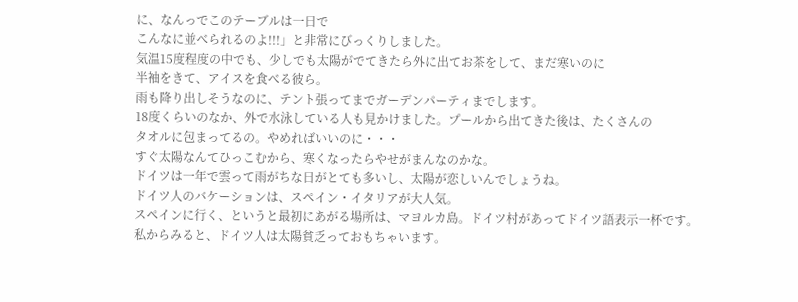に、なんっでこのテーブルは一日で
こんなに並べられるのよ!!!」と非常にびっくりしました。
気温15度程度の中でも、少しでも太陽がでてきたら外に出てお茶をして、まだ寒いのに
半袖をきて、アイスを食べる彼ら。
雨も降り出しそうなのに、テント張ってまでガーデンパーティまでします。
18度くらいのなか、外で水泳している人も見かけました。プールから出てきた後は、たくさんの
タオルに包まってるの。やめればいいのに・・・
すぐ太陽なんてひっこむから、寒くなったらやせがまんなのかな。
ドイツは一年で雲って雨がちな日がとても多いし、太陽が恋しいんでしょうね。
ドイツ人のバケーションは、スペイン・イタリアが大人気。
スペインに行く、というと最初にあがる場所は、マヨルカ島。ドイツ村があってドイツ語表示一杯です。
私からみると、ドイツ人は太陽貧乏っておもちゃいます。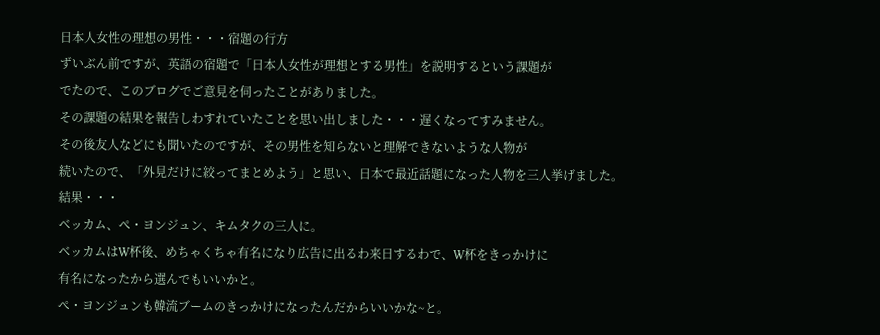日本人女性の理想の男性・・・宿題の行方
ずいぶん前ですが、英語の宿題で「日本人女性が理想とする男性」を説明するという課題が
でたので、このブログでご意見を伺ったことがありました。
その課題の結果を報告しわすれていたことを思い出しました・・・遅くなってすみません。
その後友人などにも聞いたのですが、その男性を知らないと理解できないような人物が
続いたので、「外見だけに絞ってまとめよう」と思い、日本で最近話題になった人物を三人挙げました。
結果・・・
ベッカム、ぺ・ヨンジュン、キムタクの三人に。
ベッカムはW杯後、めちゃくちゃ有名になり広告に出るわ来日するわで、W杯をきっかけに
有名になったから選んでもいいかと。
ぺ・ヨンジュンも韓流ブームのきっかけになったんだからいいかな~と。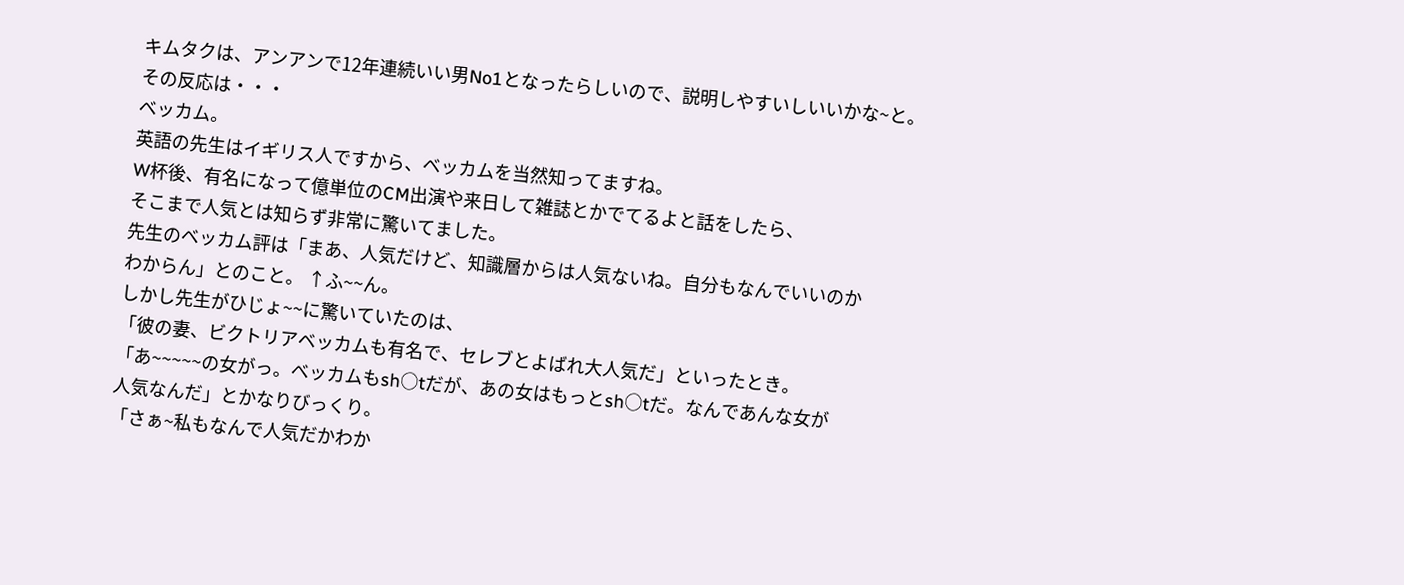キムタクは、アンアンで12年連続いい男No1となったらしいので、説明しやすいしいいかな~と。
その反応は・・・
ベッカム。
英語の先生はイギリス人ですから、ベッカムを当然知ってますね。
W杯後、有名になって億単位のCM出演や来日して雑誌とかでてるよと話をしたら、
そこまで人気とは知らず非常に驚いてました。
先生のベッカム評は「まあ、人気だけど、知識層からは人気ないね。自分もなんでいいのか
わからん」とのこと。 ↑ふ~~ん。
しかし先生がひじょ~~に驚いていたのは、
「彼の妻、ビクトリアベッカムも有名で、セレブとよばれ大人気だ」といったとき。
「あ~~~~~の女がっ。ベッカムもsh○tだが、あの女はもっとsh○tだ。なんであんな女が
人気なんだ」とかなりびっくり。
「さぁ~私もなんで人気だかわか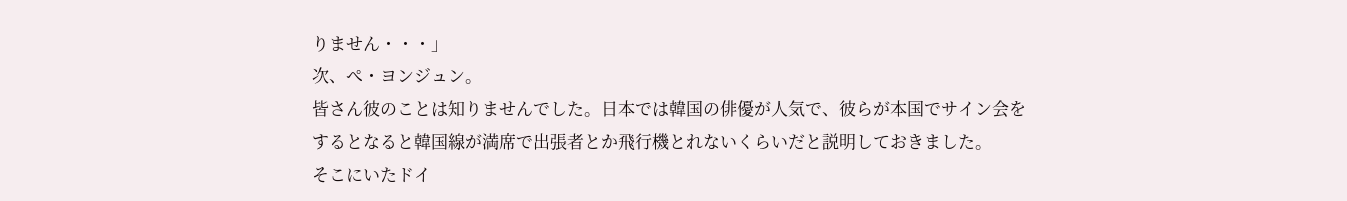りません・・・」
次、ぺ・ヨンジュン。
皆さん彼のことは知りませんでした。日本では韓国の俳優が人気で、彼らが本国でサイン会を
するとなると韓国線が満席で出張者とか飛行機とれないくらいだと説明しておきました。
そこにいたドイ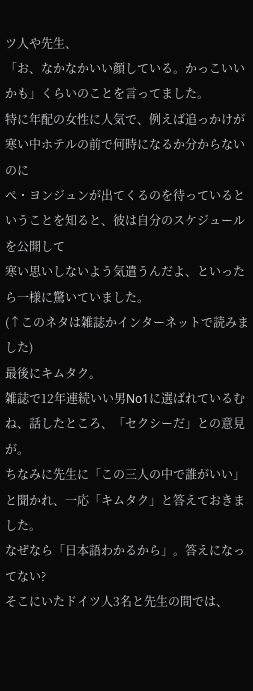ツ人や先生、
「お、なかなかいい顔している。かっこいいかも」くらいのことを言ってました。
特に年配の女性に人気で、例えば追っかけが寒い中ホテルの前で何時になるか分からないのに
ぺ・ヨンジュンが出てくるのを待っているということを知ると、彼は自分のスケジュールを公開して
寒い思いしないよう気遣うんだよ、といったら一様に驚いていました。
(↑このネタは雑誌かインターネットで読みました)
最後にキムタク。
雑誌で12年連続いい男No1に選ばれているむね、話したところ、「セクシーだ」との意見が。
ちなみに先生に「この三人の中で誰がいい」と聞かれ、一応「キムタク」と答えておきました。
なぜなら「日本語わかるから」。答えになってない?
そこにいたドイツ人3名と先生の間では、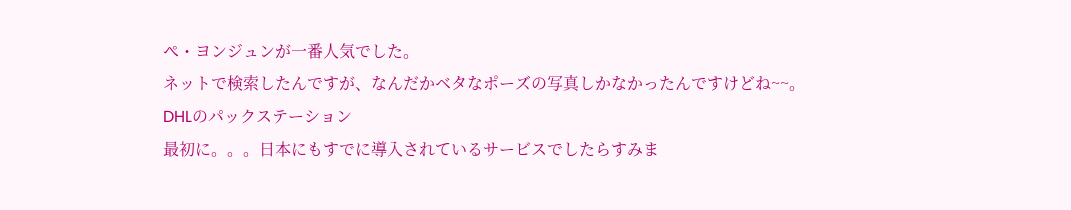ぺ・ヨンジュンが一番人気でした。
ネットで検索したんですが、なんだかベタなポーズの写真しかなかったんですけどね~~。
DHLのパックステーション
最初に。。。日本にもすでに導入されているサービスでしたらすみま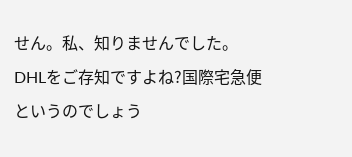せん。私、知りませんでした。
DHLをご存知ですよね?国際宅急便というのでしょう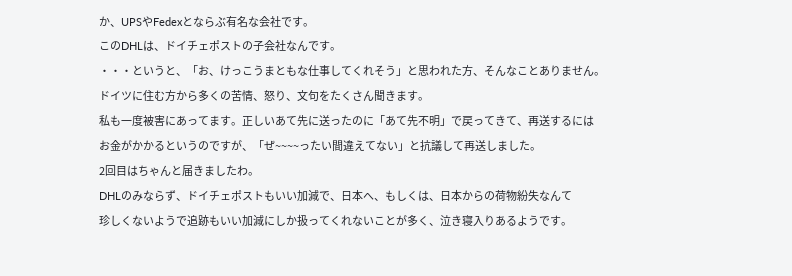か、UPSやFedexとならぶ有名な会社です。
このDHLは、ドイチェポストの子会社なんです。
・・・というと、「お、けっこうまともな仕事してくれそう」と思われた方、そんなことありません。
ドイツに住む方から多くの苦情、怒り、文句をたくさん聞きます。
私も一度被害にあってます。正しいあて先に送ったのに「あて先不明」で戻ってきて、再送するには
お金がかかるというのですが、「ぜ~~~~ったい間違えてない」と抗議して再送しました。
2回目はちゃんと届きましたわ。
DHLのみならず、ドイチェポストもいい加減で、日本へ、もしくは、日本からの荷物紛失なんて
珍しくないようで追跡もいい加減にしか扱ってくれないことが多く、泣き寝入りあるようです。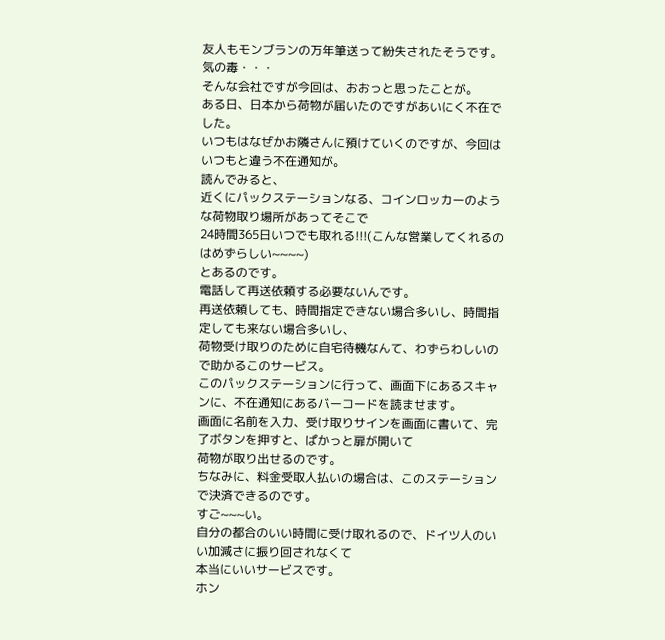友人もモンブランの万年筆送って紛失されたそうです。気の毒・・・
そんな会社ですが今回は、おおっと思ったことが。
ある日、日本から荷物が届いたのですがあいにく不在でした。
いつもはなぜかお隣さんに預けていくのですが、今回はいつもと違う不在通知が。
読んでみると、
近くにパックステーションなる、コインロッカーのような荷物取り場所があってそこで
24時間365日いつでも取れる!!!(こんな営業してくれるのはめずらしい~~~~)
とあるのです。
電話して再送依頼する必要ないんです。
再送依頼しても、時間指定できない場合多いし、時間指定しても来ない場合多いし、
荷物受け取りのために自宅待機なんて、わずらわしいので助かるこのサービス。
このパックステーションに行って、画面下にあるスキャンに、不在通知にあるバーコードを読ませます。
画面に名前を入力、受け取りサインを画面に書いて、完了ボタンを押すと、ぱかっと扉が開いて
荷物が取り出せるのです。
ちなみに、料金受取人払いの場合は、このステーションで決済できるのです。
すご~~~い。
自分の都合のいい時間に受け取れるので、ドイツ人のいい加減さに振り回されなくて
本当にいいサービスです。
ホン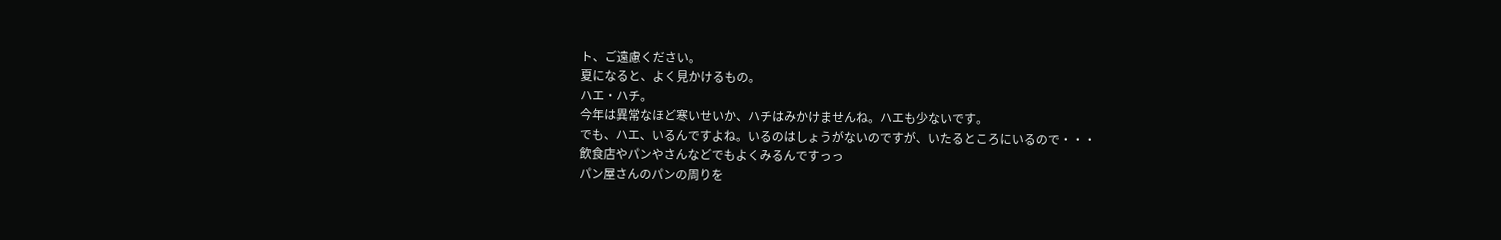ト、ご遠慮ください。
夏になると、よく見かけるもの。
ハエ・ハチ。
今年は異常なほど寒いせいか、ハチはみかけませんね。ハエも少ないです。
でも、ハエ、いるんですよね。いるのはしょうがないのですが、いたるところにいるので・・・
飲食店やパンやさんなどでもよくみるんですっっ
パン屋さんのパンの周りを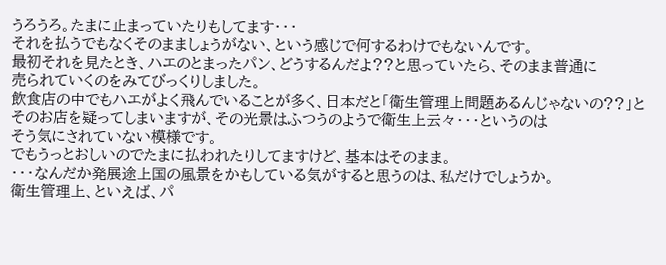うろうろ。たまに止まっていたりもしてます・・・
それを払うでもなくそのまましょうがない、という感じで何するわけでもないんです。
最初それを見たとき、ハエのとまったパン、どうするんだよ??と思っていたら、そのまま普通に
売られていくのをみてびっくりしました。
飲食店の中でもハエがよく飛んでいることが多く、日本だと「衛生管理上問題あるんじゃないの??」と
そのお店を疑ってしまいますが、その光景はふつうのようで衛生上云々・・・というのは
そう気にされていない模様です。
でもうっとおしいのでたまに払われたりしてますけど、基本はそのまま。
・・・なんだか発展途上国の風景をかもしている気がすると思うのは、私だけでしょうか。
衛生管理上、といえば、パ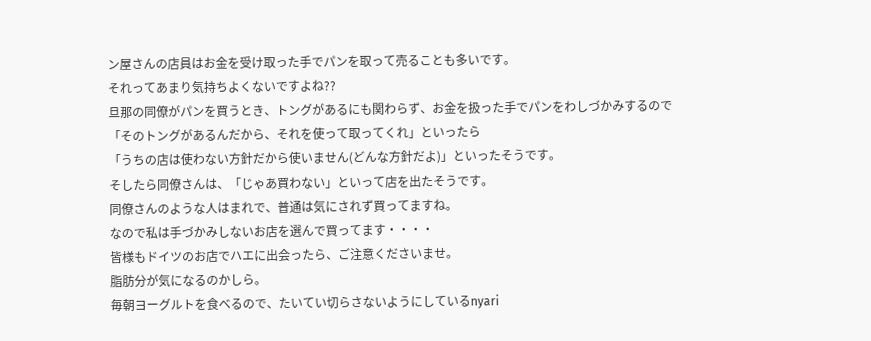ン屋さんの店員はお金を受け取った手でパンを取って売ることも多いです。
それってあまり気持ちよくないですよね??
旦那の同僚がパンを買うとき、トングがあるにも関わらず、お金を扱った手でパンをわしづかみするので
「そのトングがあるんだから、それを使って取ってくれ」といったら
「うちの店は使わない方針だから使いません(どんな方針だよ)」といったそうです。
そしたら同僚さんは、「じゃあ買わない」といって店を出たそうです。
同僚さんのような人はまれで、普通は気にされず買ってますね。
なので私は手づかみしないお店を選んで買ってます・・・・
皆様もドイツのお店でハエに出会ったら、ご注意くださいませ。
脂肪分が気になるのかしら。
毎朝ヨーグルトを食べるので、たいてい切らさないようにしているnyari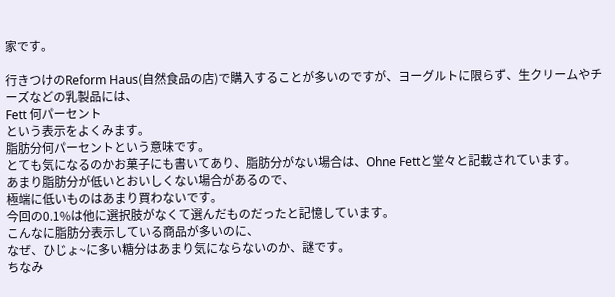家です。

行きつけのReform Haus(自然食品の店)で購入することが多いのですが、ヨーグルトに限らず、生クリームやチーズなどの乳製品には、
Fett 何パーセント
という表示をよくみます。
脂肪分何パーセントという意味です。
とても気になるのかお菓子にも書いてあり、脂肪分がない場合は、Ohne Fettと堂々と記載されています。
あまり脂肪分が低いとおいしくない場合があるので、
極端に低いものはあまり買わないです。
今回の0.1%は他に選択肢がなくて選んだものだったと記憶しています。
こんなに脂肪分表示している商品が多いのに、
なぜ、ひじょ~に多い糖分はあまり気にならないのか、謎です。
ちなみ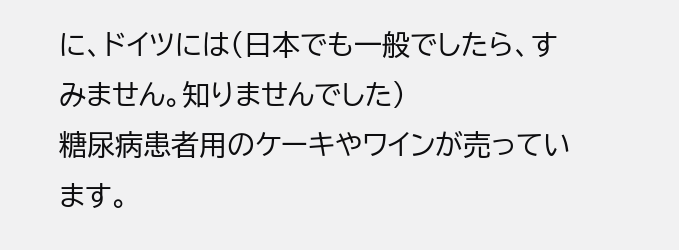に、ドイツには(日本でも一般でしたら、すみません。知りませんでした)
糖尿病患者用のケーキやワインが売っています。